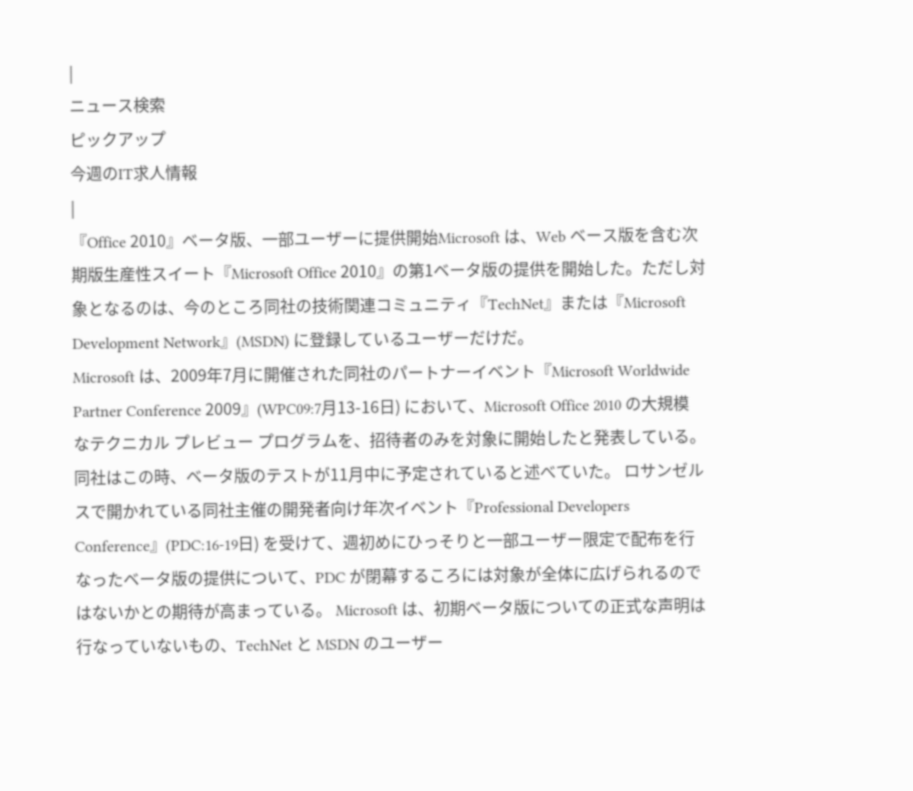|
ニュース検索
ピックアップ
今週のIT求人情報
|
『Office 2010』ベータ版、一部ユーザーに提供開始Microsoft は、Web ベース版を含む次期版生産性スイート『Microsoft Office 2010』の第1ベータ版の提供を開始した。ただし対象となるのは、今のところ同社の技術関連コミュニティ『TechNet』または『Microsoft Development Network』(MSDN) に登録しているユーザーだけだ。
Microsoft は、2009年7月に開催された同社のパートナーイベント『Microsoft Worldwide Partner Conference 2009』(WPC09:7月13-16日) において、Microsoft Office 2010 の大規模なテクニカル プレビュー プログラムを、招待者のみを対象に開始したと発表している。同社はこの時、ベータ版のテストが11月中に予定されていると述べていた。 ロサンゼルスで開かれている同社主催の開発者向け年次イベント『Professional Developers Conference』(PDC:16-19日) を受けて、週初めにひっそりと一部ユーザー限定で配布を行なったベータ版の提供について、PDC が閉幕するころには対象が全体に広げられるのではないかとの期待が高まっている。 Microsoft は、初期ベータ版についての正式な声明は行なっていないもの、TechNet と MSDN のユーザー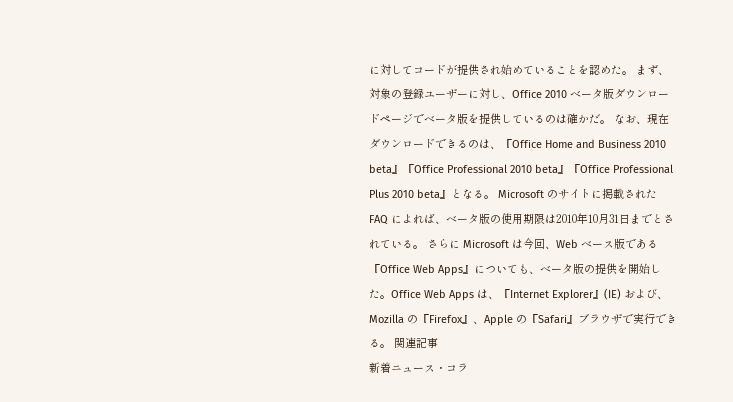に対してコードが提供され始めていることを認めた。 まず、対象の登録ユーザーに対し、Office 2010 ベータ版ダウンロードページでベータ版を提供しているのは確かだ。 なお、現在ダウンロードできるのは、『Office Home and Business 2010 beta』『Office Professional 2010 beta』『Office Professional Plus 2010 beta』となる。 Microsoft のサイトに掲載された FAQ によれば、ベータ版の使用期限は2010年10月31日までとされている。 さらに Microsoft は今回、Web ベース版である『Office Web Apps』についても、ベータ版の提供を開始した。Office Web Apps は、『Internet Explorer』(IE) および、Mozilla の『Firefox』、Apple の『Safari』ブラウザで実行できる。 関連記事
新着ニュース・コラ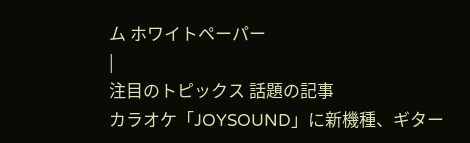ム ホワイトペーパー
|
注目のトピックス 話題の記事
カラオケ「JOYSOUND」に新機種、ギター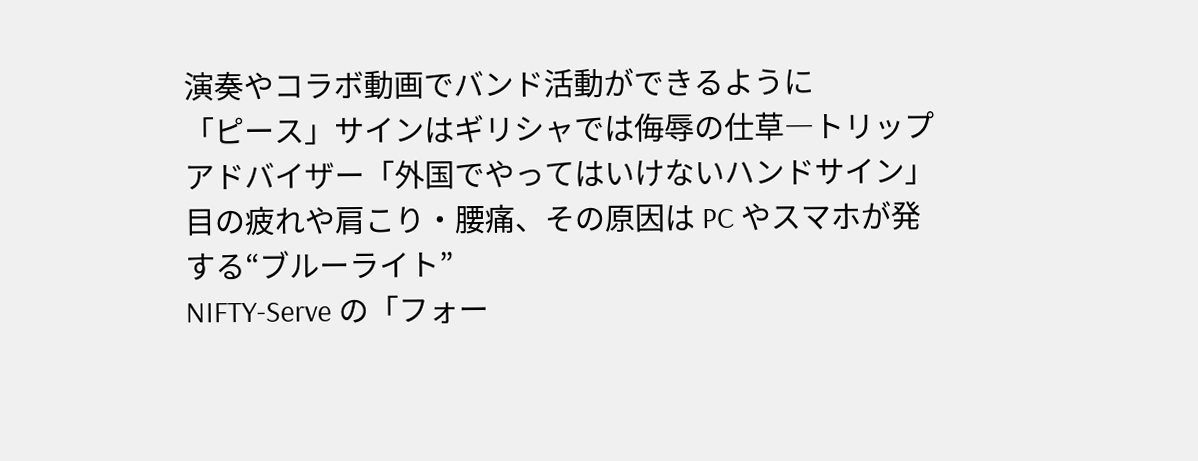演奏やコラボ動画でバンド活動ができるように
「ピース」サインはギリシャでは侮辱の仕草―トリップアドバイザー「外国でやってはいけないハンドサイン」
目の疲れや肩こり・腰痛、その原因は PC やスマホが発する“ブルーライト”
NIFTY-Serve の「フォー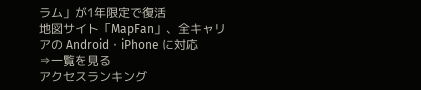ラム」が1年限定で復活
地図サイト「MapFan」、全キャリアの Android・iPhone に対応
⇒一覧を見る
アクセスランキング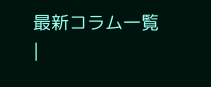最新コラム一覧
|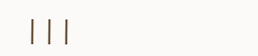|||